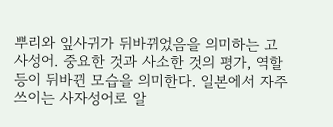뿌리와 잎사귀가 뒤바뀌었음을 의미하는 고사성어. 중요한 것과 사소한 것의 평가, 역할 등이 뒤바뀐 모습을 의미한다. 일본에서 자주 쓰이는 사자성어로 알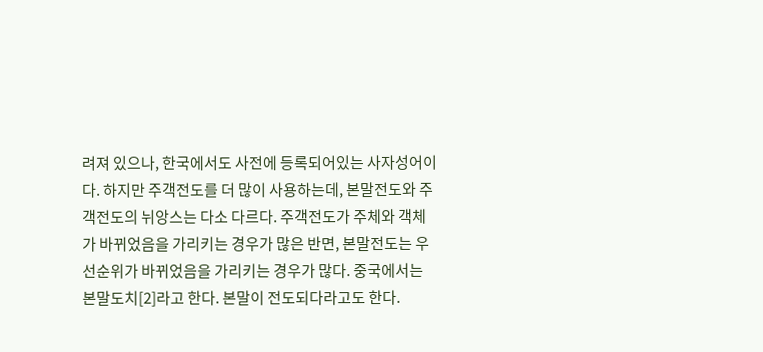려져 있으나, 한국에서도 사전에 등록되어있는 사자성어이다. 하지만 주객전도를 더 많이 사용하는데, 본말전도와 주객전도의 뉘앙스는 다소 다르다. 주객전도가 주체와 객체가 바뀌었음을 가리키는 경우가 많은 반면, 본말전도는 우선순위가 바뀌었음을 가리키는 경우가 많다. 중국에서는 본말도치[2]라고 한다. 본말이 전도되다라고도 한다.